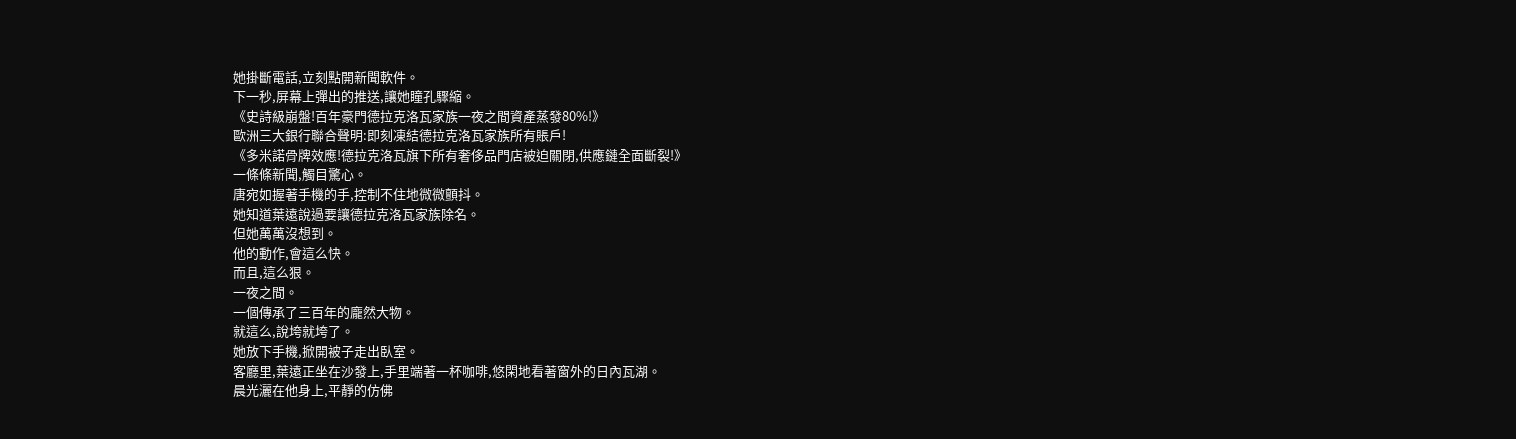她掛斷電話,立刻點開新聞軟件。
下一秒,屏幕上彈出的推送,讓她瞳孔驟縮。
《史詩級崩盤!百年豪門德拉克洛瓦家族一夜之間資產蒸發80%!》
歐洲三大銀行聯合聲明:即刻凍結德拉克洛瓦家族所有賬戶!
《多米諾骨牌效應!德拉克洛瓦旗下所有奢侈品門店被迫關閉,供應鏈全面斷裂!》
一條條新聞,觸目驚心。
唐宛如握著手機的手,控制不住地微微顫抖。
她知道葉遠說過要讓德拉克洛瓦家族除名。
但她萬萬沒想到。
他的動作,會這么快。
而且,這么狠。
一夜之間。
一個傳承了三百年的龐然大物。
就這么,說垮就垮了。
她放下手機,掀開被子走出臥室。
客廳里,葉遠正坐在沙發上,手里端著一杯咖啡,悠閑地看著窗外的日內瓦湖。
晨光灑在他身上,平靜的仿佛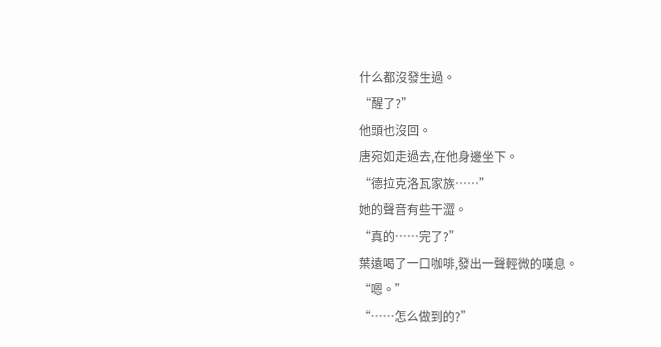什么都沒發生過。
“醒了?”
他頭也沒回。
唐宛如走過去,在他身邊坐下。
“德拉克洛瓦家族……”
她的聲音有些干澀。
“真的……完了?”
葉遠喝了一口咖啡,發出一聲輕微的嘆息。
“嗯。”
“……怎么做到的?”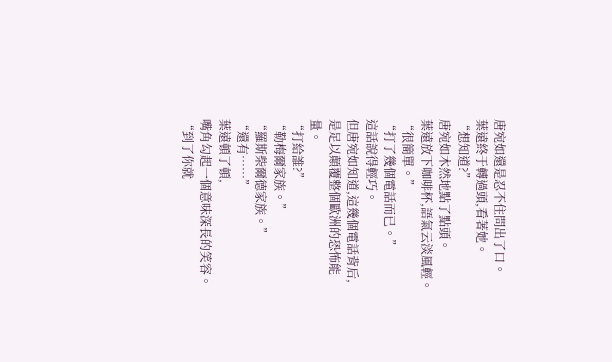唐宛如還是忍不住問出了口。
葉遠終于轉過頭,看著她。
“想知道?”
唐宛如木然地點了點頭。
葉遠放下咖啡杯,語氣云淡風輕。
“很簡單。”
“打了幾個電話而已。”
這話說得輕巧。
但唐宛如知道,這幾個電話背后,是足以顛覆整個歐洲的恐怖能量。
“打給誰?”
“勒梅爾家族。”
“羅斯柴爾德家族。”
“還有……”
葉遠頓了頓,
嘴角勾起一個意味深長的笑容。
“到了你就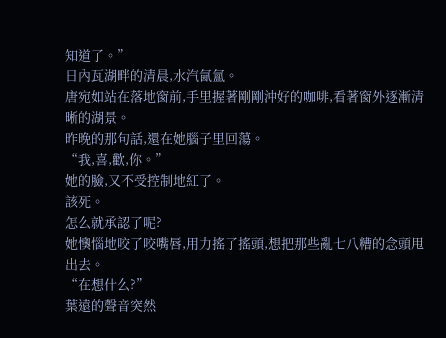知道了。”
日內瓦湖畔的清晨,水汽氤氳。
唐宛如站在落地窗前,手里握著剛剛沖好的咖啡,看著窗外逐漸清晰的湖景。
昨晚的那句話,還在她腦子里回蕩。
“我,喜,歡,你。”
她的臉,又不受控制地紅了。
該死。
怎么就承認了呢?
她懊惱地咬了咬嘴唇,用力搖了搖頭,想把那些亂七八糟的念頭甩出去。
“在想什么?”
葉遠的聲音突然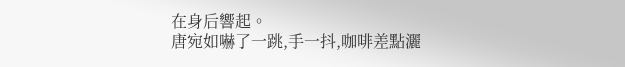在身后響起。
唐宛如嚇了一跳,手一抖,咖啡差點灑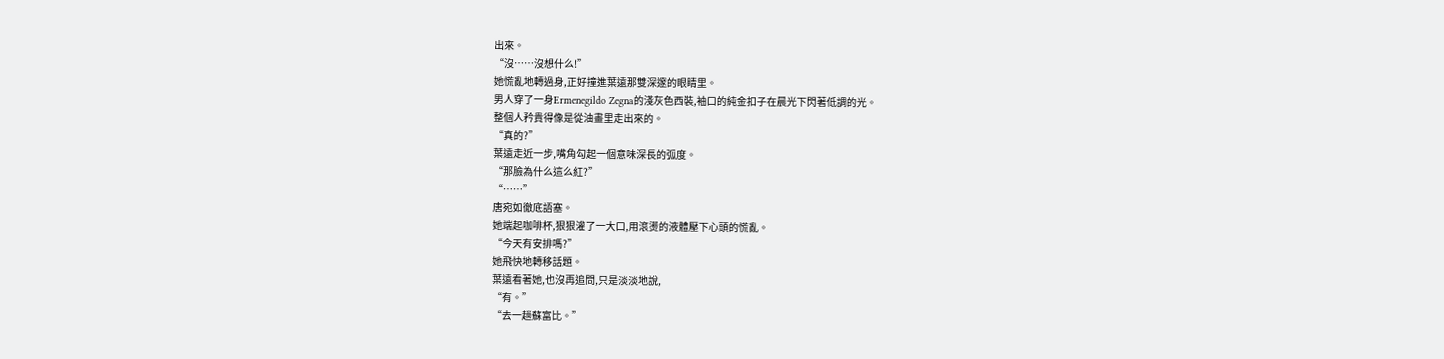出來。
“沒……沒想什么!”
她慌亂地轉過身,正好撞進葉遠那雙深邃的眼睛里。
男人穿了一身Ermenegildo Zegna的淺灰色西裝,袖口的純金扣子在晨光下閃著低調的光。
整個人矜貴得像是從油畫里走出來的。
“真的?”
葉遠走近一步,嘴角勾起一個意味深長的弧度。
“那臉為什么這么紅?”
“……”
唐宛如徹底語塞。
她端起咖啡杯,狠狠灌了一大口,用滾燙的液體壓下心頭的慌亂。
“今天有安排嗎?”
她飛快地轉移話題。
葉遠看著她,也沒再追問,只是淡淡地說,
“有。”
“去一趟蘇富比。”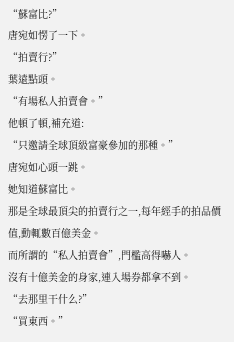“蘇富比?”
唐宛如愣了一下。
“拍賣行?”
葉遠點頭。
“有場私人拍賣會。”
他頓了頓,補充道:
“只邀請全球頂級富豪參加的那種。”
唐宛如心頭一跳。
她知道蘇富比。
那是全球最頂尖的拍賣行之一,每年經手的拍品價值,動輒數百億美金。
而所謂的“私人拍賣會”,門檻高得嚇人。
沒有十億美金的身家,連入場券都拿不到。
“去那里干什么?”
“買東西。”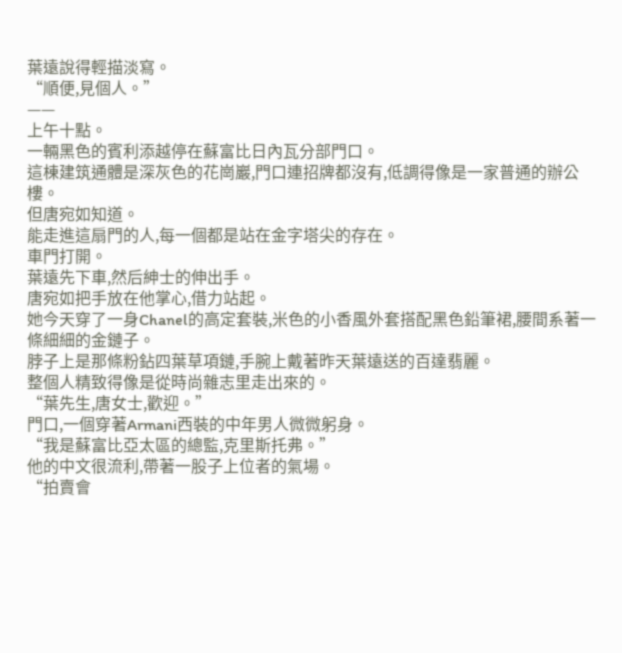葉遠說得輕描淡寫。
“順便,見個人。”
——
上午十點。
一輛黑色的賓利添越停在蘇富比日內瓦分部門口。
這棟建筑通體是深灰色的花崗巖,門口連招牌都沒有,低調得像是一家普通的辦公樓。
但唐宛如知道。
能走進這扇門的人,每一個都是站在金字塔尖的存在。
車門打開。
葉遠先下車,然后紳士的伸出手。
唐宛如把手放在他掌心,借力站起。
她今天穿了一身Chanel的高定套裝,米色的小香風外套搭配黑色鉛筆裙,腰間系著一條細細的金鏈子。
脖子上是那條粉鉆四葉草項鏈,手腕上戴著昨天葉遠送的百達翡麗。
整個人精致得像是從時尚雜志里走出來的。
“葉先生,唐女士,歡迎。”
門口,一個穿著Armani西裝的中年男人微微躬身。
“我是蘇富比亞太區的總監,克里斯托弗。”
他的中文很流利,帶著一股子上位者的氣場。
“拍賣會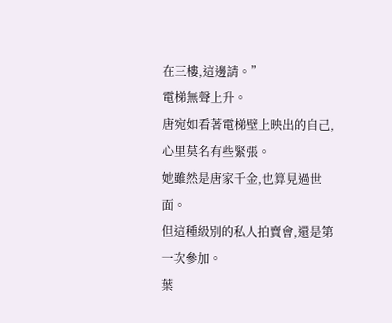在三樓,這邊請。”
電梯無聲上升。
唐宛如看著電梯壁上映出的自己,心里莫名有些緊張。
她雖然是唐家千金,也算見過世面。
但這種級別的私人拍賣會,還是第一次參加。
葉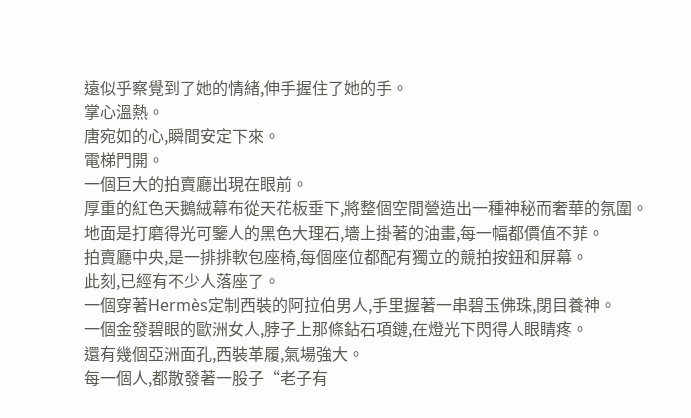遠似乎察覺到了她的情緒,伸手握住了她的手。
掌心溫熱。
唐宛如的心,瞬間安定下來。
電梯門開。
一個巨大的拍賣廳出現在眼前。
厚重的紅色天鵝絨幕布從天花板垂下,將整個空間營造出一種神秘而奢華的氛圍。
地面是打磨得光可鑒人的黑色大理石,墻上掛著的油畫,每一幅都價值不菲。
拍賣廳中央,是一排排軟包座椅,每個座位都配有獨立的競拍按鈕和屏幕。
此刻,已經有不少人落座了。
一個穿著Hermès定制西裝的阿拉伯男人,手里握著一串碧玉佛珠,閉目養神。
一個金發碧眼的歐洲女人,脖子上那條鉆石項鏈,在燈光下閃得人眼睛疼。
還有幾個亞洲面孔,西裝革履,氣場強大。
每一個人,都散發著一股子“老子有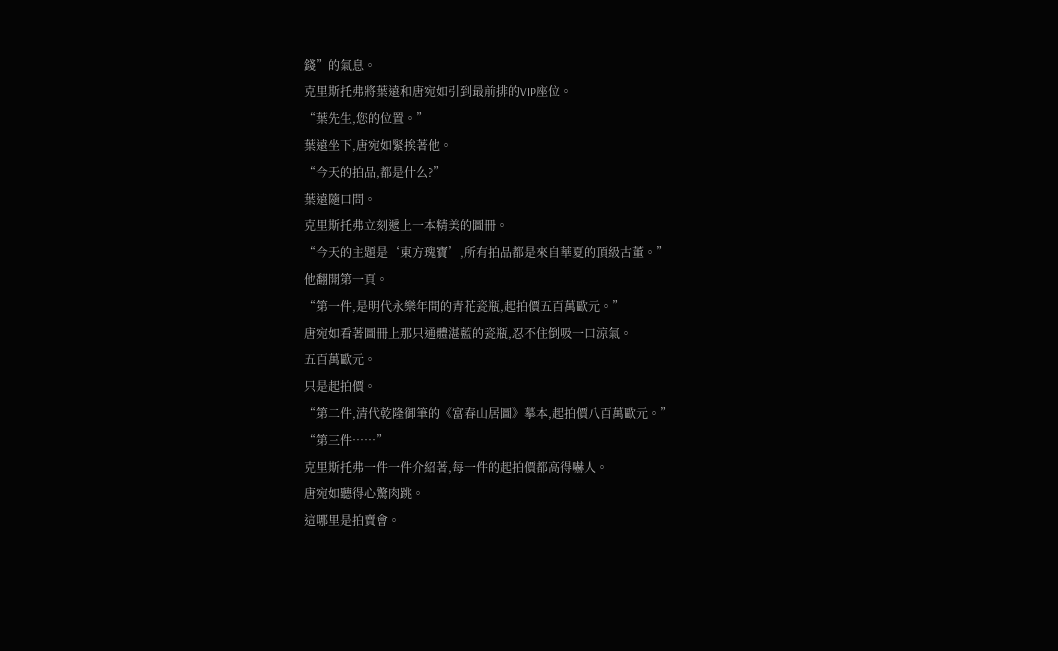錢”的氣息。
克里斯托弗將葉遠和唐宛如引到最前排的VIP座位。
“葉先生,您的位置。”
葉遠坐下,唐宛如緊挨著他。
“今天的拍品,都是什么?”
葉遠隨口問。
克里斯托弗立刻遞上一本精美的圖冊。
“今天的主題是‘東方瑰寶’,所有拍品都是來自華夏的頂級古董。”
他翻開第一頁。
“第一件,是明代永樂年間的青花瓷瓶,起拍價五百萬歐元。”
唐宛如看著圖冊上那只通體湛藍的瓷瓶,忍不住倒吸一口涼氣。
五百萬歐元。
只是起拍價。
“第二件,清代乾隆御筆的《富春山居圖》摹本,起拍價八百萬歐元。”
“第三件……”
克里斯托弗一件一件介紹著,每一件的起拍價都高得嚇人。
唐宛如聽得心驚肉跳。
這哪里是拍賣會。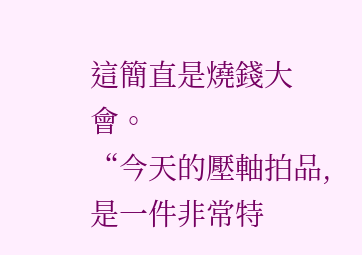這簡直是燒錢大會。
“今天的壓軸拍品,是一件非常特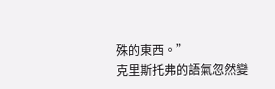殊的東西。”
克里斯托弗的語氣忽然變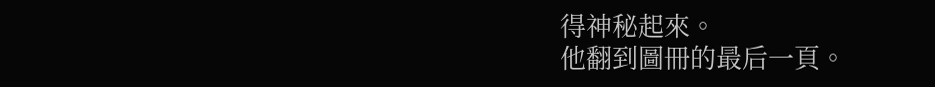得神秘起來。
他翻到圖冊的最后一頁。